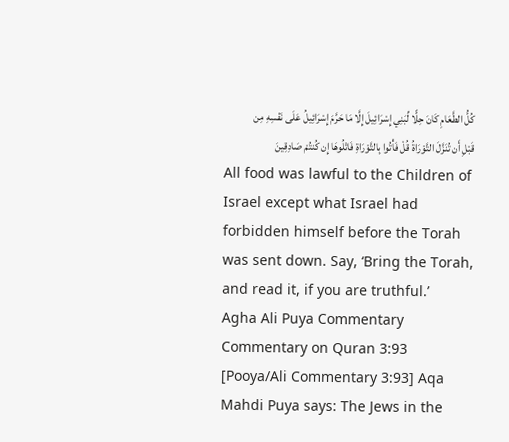كُلُّ الطَّعَامِ كَانَ حِلًّا لِّبَنِي إِسْرَائِيلَ إِلَّا مَا حَرَّمَ إِسْرَائِيلُ عَلَى نَفْسِهِ مِن قَبْلِ أَن تُنَزَّلَ التَّوْرَاةُ قُلْ فَأْتُوا بِالتَّوْرَاةِ فَاتْلُوهَا إِن كُنتُمْ صَادِقِينَ
All food was lawful to the Children of Israel except what Israel had forbidden himself before the Torah was sent down. Say, ‘Bring the Torah, and read it, if you are truthful.’
Agha Ali Puya Commentary
Commentary on Quran 3:93
[Pooya/Ali Commentary 3:93] Aqa Mahdi Puya says: The Jews in the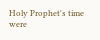Holy Prophet's time were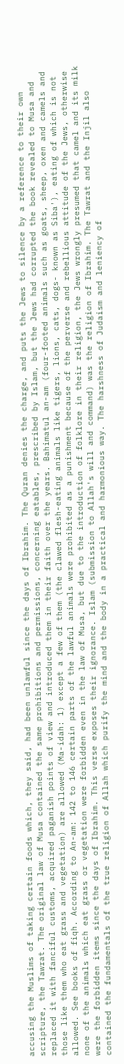accusing the Muslims of taking certain foods which, they said, had been unlawful since the days of Ibrahim. The Quran denies the charge, and puts the Jews to silence by a reference to their own scripture, the Tawrat. The original law of Musa contained the same prohibitions and permissions, concerning eatables, prescribed by Islam, but the Jews had corrupted the book revealed to Musa and replaced it with fanciful customs, acquired paganish points of view and introduced them in their faith over the years. Bahimatul an-am (four-footed animals such as goats, sheep, oxen and camels and those like them who eat grass and vegetation) are allowed (Ma-idah: 1) except a few of them (the clawed flesh-eating animals like tigers, lions, cats, dogs- known as Siba'), eating of which is not allowed. See books of fiqh. According to An-am: 142 to 146 certain parts of the lawful animals were prohibited as a punishment because of the perverse and rebellious attitude of the Jews, otherwise none of the animals which eat grass or vegetation were forbidden even in the law of Musa, but due to the introduction of folklore in their religion, the Jews wrongly presumed that camel and its milk were the forbidden items since the days of Ibrahim. This verse exposes their ignorance. Islam (submission to Allah's will and command) was the religion of Ibrahim. The Tawrat and the Injil also contained the fundamentals of the true religion of Allah which purify the mind and the body in a practical and harmonious way. The harshness of Judaism and leniency of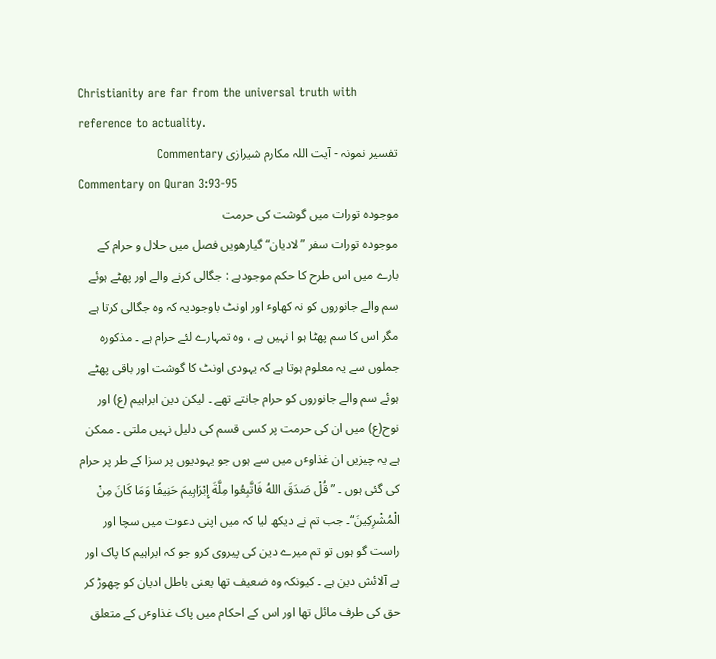Christianity are far from the universal truth with reference to actuality.
تفسیر نمونہ - آیت اللہ مکارم شیرازی Commentary
Commentary on Quran 3:93-95
موجودہ تورات میں گوشت کی حرمت
موجودہ تورات سفر ” لادیان“ گیارھویں فصل میں حلال و حرام کے بارے میں اس طرح کا حکم موجودہے : جگالی کرنے والے اور پھٹے ہوئے سم والے جانوروں کو نہ کھاوٴ اور اونٹ باوجودیہ کہ وہ جگالی کرتا ہے مگر اس کا سم پھٹا ہو ا نہیں ہے ، وہ تمہارے لئے حرام ہے ۔ مذکورہ جملوں سے یہ معلوم ہوتا ہے کہ یہودی اونٹ کا گوشت اور باقی پھٹے ہوئے سم والے جانوروں کو حرام جانتے تھے ۔ لیکن دین ابراہیم (ع) اور نوح(ع) میں ان کی حرمت پر کسی قسم کی دلیل نہیں ملتی ۔ ممکن ہے یہ چیزیں ان غذاوٴں میں سے ہوں جو یہودیوں پر سزا کے طر پر حرام کی گئی ہوں ۔ ” قُلْ صَدَقَ اللهُ فَاتَّبِعُوا مِلَّةَ إِبْرَاہِیمَ حَنِیفًا وَمَا کَانَ مِنْ الْمُشْرِکِینَ“۔ جب تم نے دیکھ لیا کہ میں اپنی دعوت میں سچا اور راست گو ہوں تو تم میرے دین کی پیروی کرو جو کہ ابراہیم کا پاک اور بے آلائش دین ہے ۔ کیونکہ وہ ضعیف تھا یعنی باطل ادیان کو چھوڑ کر حق کی طرف مائل تھا اور اس کے احکام میں پاک غذاوٴں کے متعلق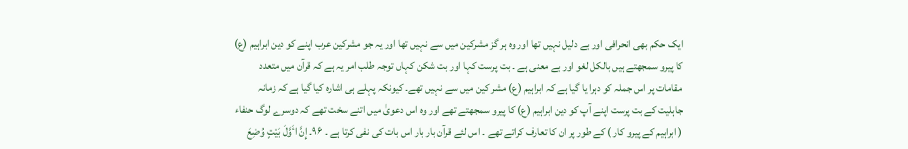ایک حکم بھی انحرافی اور بے دلیل نہیں تھا اور وہ ہر گز مشرکین میں سے نہیں تھا اور یہ جو مشرکین عرب اپنے کو دین ابراہیم (ع) کا پیرو سمجھتے ہیں بالکل لغو اور بے معنی ہے ۔ بت پرست کہا اور بت شکن کہاں توجہ طلب امر یہ ہے کہ قرآن میں متعدد مقامات پر اس جملہ کو دہرا یا گیا ہے کہ ابراہیم (ع) مشر کین میں سے نہیں تھے۔ کیونکہ پہلے ہی اشارہ کیا گیا ہے کہ زمانہ جاہلیت کے بت پرست اپنے آپ کو دین ابراہیم (ع) کا پیرو سمجھتے تھے اور وہ اس دعویٰ میں اتنے سخت تھے کہ دوسرے لوگ حنفاء ( ابراہیم کے پیرو کار ) کے طور پر ان کا تعارف کراتے تھے ۔ اس لئے قرآن بار بار اس بات کی نفی کرتا ہے ۔ ۹۶۔ إِنَّ اٴَوَّلَ بَیْتٍ وُضِعَ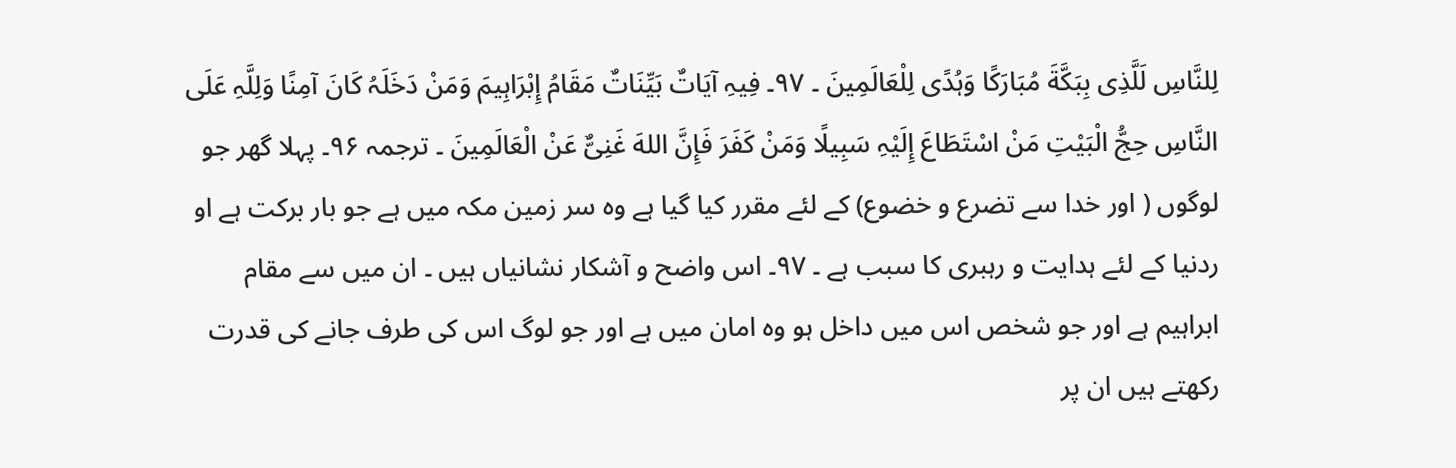لِلنَّاسِ لَلَّذِی بِبَکَّةَ مُبَارَکًا وَہُدًی لِلْعَالَمِینَ ۔ ۹۷۔ فِیہِ آیَاتٌ بَیِّنَاتٌ مَقَامُ إِبْرَاہِیمَ وَمَنْ دَخَلَہُ کَانَ آمِنًا وَلِلَّہِ عَلَی النَّاسِ حِجُّ الْبَیْتِ مَنْ اسْتَطَاعَ إِلَیْہِ سَبِیلًا وَمَنْ کَفَرَ فَإِنَّ اللهَ غَنِیٌّ عَنْ الْعَالَمِینَ ۔ ترجمہ ۹۶۔ پہلا گھر جو لوگوں ( اور خدا سے تضرع و خضوع) کے لئے مقرر کیا گیا ہے وہ سر زمین مکہ میں ہے جو بار برکت ہے او ردنیا کے لئے ہدایت و رہبری کا سبب ہے ۔ ۹۷۔ اس واضح و آشکار نشانیاں ہیں ۔ ان میں سے مقام ابراہیم ہے اور جو شخص اس میں داخل ہو وہ امان میں ہے اور جو لوگ اس کی طرف جانے کی قدرت رکھتے ہیں ان پر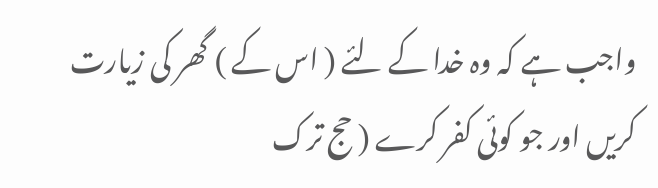واجب ہے کہ وہ خدا کے لئے ( اس کے ) گھر کی زیارت کریں اور جو کوئی کفر کرے ( حج ترک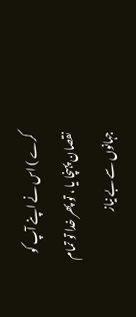کرے ) اس نے اپنے آپ کو نقصان پہنچا یا ، تو پھر خدا تو تمام جہانوں سے بے نیاز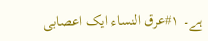ہے۔ ۱#عرق النساء ایک اعصابی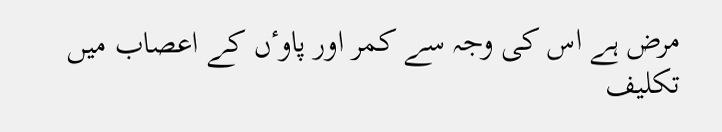مرض ہے اس کی وجہ سے کمر اور پاوٴں کے اعصاب میں تکلیف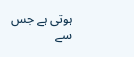ہوتی ہے جس سے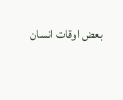بعض اوقات انسان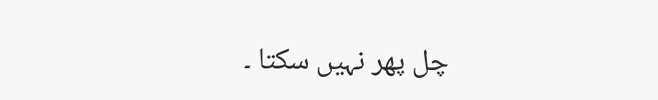چل پھر نہیں سکتا ۔